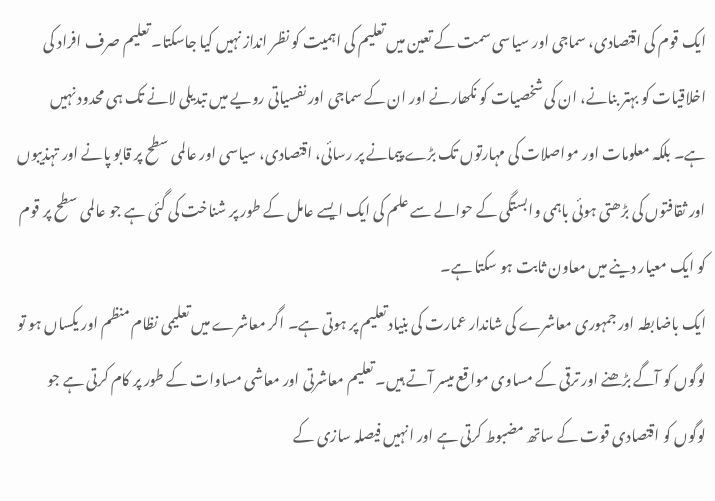ایک قوم کی اقتصادی، سماجی اور سیاسی سمت کے تعین میں تعلیم کی اہمیت کو نظر انداز نہیں کیا جاسکتا۔ تعلیم صرف افراد کی اخلاقیات کو بہتر بنانے، ان کی شخصیات کو نکھارنے اور ان کے سماجی اور نفسیاتی رویے میں تبدیلی لانے تک ہی محدود نہیں ہے۔ بلکہ معلومات اور مواصلات کی مہارتوں تک بڑے پیمانے پر رسائی، اقتصادی، سیاسی اور عالمی سطح پر قابو پانے اور تہذیبوں اور ثقافتوں کی بڑھتی ہوئی باہمی وابستگی کے حوالے سے علم کی ایک ایسے عامل کے طور پر شناخت کی گئی ہے جو عالمی سطح پر قوم کو ایک معیار دینے میں معاون ثابت ہو سکتا ہے۔
ایک باضابطہ اور جمہوری معاشرے کی شاندار عمارت کی بنیاد تعلیم پر ہوتی ہے۔ اگر معاشرے میں تعلیمی نظام منظم اور یکساں ہو تو لوگوں کو آگے بڑھنے اور ترقی کے مساوی مواقع میسر آتے ہیں۔ تعلیم معاشرتی اور معاشی مساوات کے طور پر کام کرتی ہے جو لوگوں کو اقتصادی قوت کے ساتھ مضبوط کرتی ہے اور انہیں فیصلہ سازی کے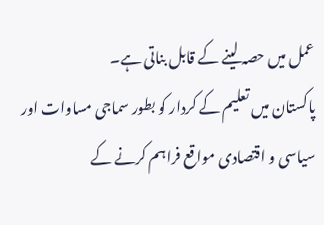عمل میں حصہ لینے کے قابل بناتی ہے۔
پاکستان میں تعلیم کے کردار کو بطور سماجی مساوات اور سیاسی و اقتصادی مواقع فراہم کرنے کے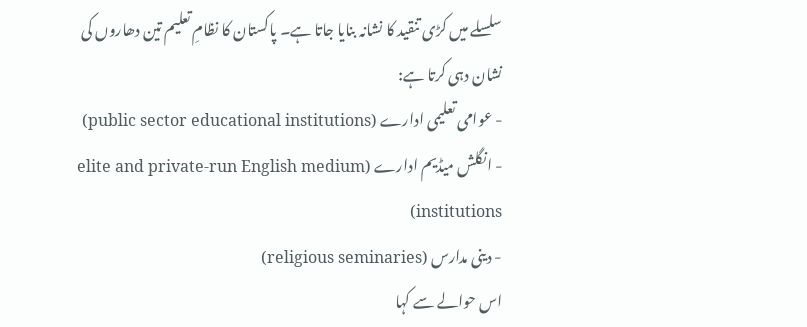سلسلے میں کڑی تنقید کا نشانہ بنایا جاتا ہے۔ پاکستان کا نظامِ تعلیم تین دھاروں کی نشان دہی کرتا ہے:
- عوامی تعلیمی ادارے (public sector educational institutions)
- انگلش میڈیم ادارے (elite and private-run English medium institutions)
- دینی مدارس (religious seminaries)
اس حوالے سے کہا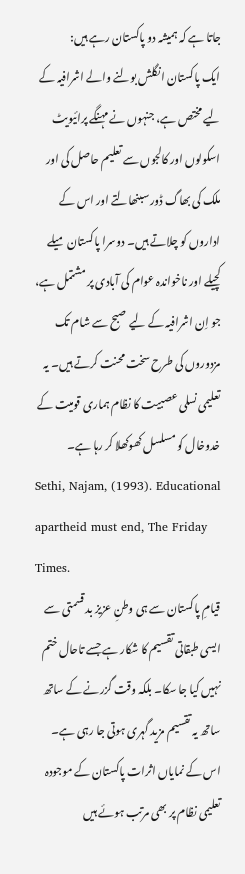جاتا ہے کہ ہمیشہ دو پاکستان رہے ہیں:
ایک پاکستان انگلش بولنے والے اشرافیہ کے لیے مختص ہے، جنہوں نے مہنگے پرائیویٹ اسکولوں اور کالجوں سے تعلیم حاصل کی اور ملک کی بھاگ ڈور سبنھالتے اور اس کے اداروں کو چلاتے ہیں۔ دوسرا پاکستان میلے کچیلے اور ناخواندہ عوام کی آبادی پر مشتمل ہے، جو اِن اشرافیہ کے لیے صبح سے شام تک مزدوروں کی طرح سخت محنت کرتے ہیں۔ یہ تعلیمی نسلی عصبیت کا نظام ہماری قومیت کے خدوخال کو مسلسل کھوکھلا کر رہا ہے۔
Sethi, Najam, (1993). Educational apartheid must end, The Friday Times.
قیامِ پاکستان سے ہی وطنِ عزیز بد قسمتی سے ایسی طبقاتی تقسیم کا شکار ہے جسے تاحال ختم نہیں کیا جا سکا۔ بلکہ وقت گزرنے کے ساتھ ساتھ یہ تقسیم مزید گہری ہوتی جا رہی ہے۔ اس کے نمایاں اثرات پاکستان کے موجودہ تعلیمی نظام پر بھی مرتب ہوئے ہیں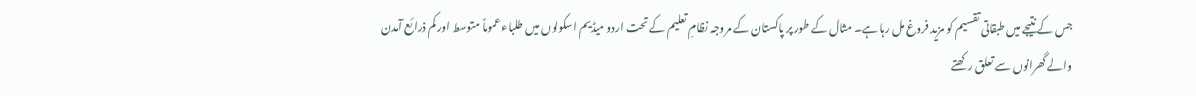جس کے نتیجے میں طبقاتی تقسیم کو مزید فروغ مل رہا ہے۔ مثال کے طور پر پاکستان کے مروجہ نظامِ تعلیم کے تحت اردو میڈیم اسکولوں میں طلباء عموماً متوسط اور کم ذرائع آمدن والے گھرانوں سے تعلق رکھتے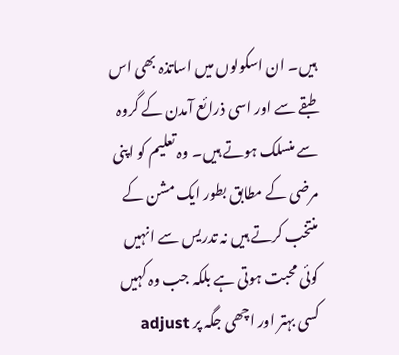ہیں۔ ان اسکولوں میں اساتذہ بھی اس طبقے سے اور اسی ذرائع آمدن کے گروہ سے منسلک ہوتے ہیں۔ وہ تعلیم کو اپنی مرضی کے مطابق بطور ایک مشن کے منتخب کرتے ہیں نہ تدریس سے انہیں کوئی محبت ہوتی ہے بلکہ جب وہ کہیں کسی بہتر اور اچھی جگہ پر adjust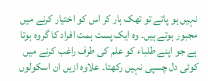نہیں ہو پاتے تو تھک ہار کر اس کو اختیار کرنے میں مجبور ہوتے ہیں۔ وہ ایک پست ہمت افراد کا گروہ ہوتا ہے جو اپنے طلباء کو علم کی طرف راغب کرنے میں کوئی دل چسپی نہیں رکھتا۔ علاوہ ازیں ان اسکولوں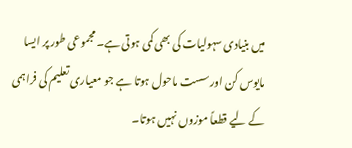میں بنیادی سہولیات کی بھی کمی ہوتی ہے۔ مجموعی طور پر ایسا مایوس کن اور سست ماحول ہوتا ہے جو معیاری تعلیم کی فراہمی کے لیے قطعاً موزوں نہیں ہوتا۔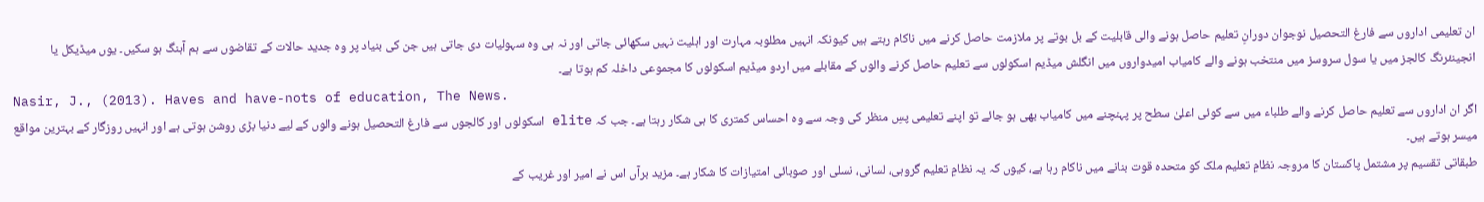ان تعلیمی اداروں سے فارغ التحصیل نوجوان دورانِ تعلیم حاصل ہونے والی قابلیت کے بل بوتے پر ملازمت حاصل کرنے میں ناکام رہتے ہیں کیونکہ انہیں مطلوبہ مہارت اور اہلیت نہیں سکھائی جاتی اور نہ ہی وہ سہولیات دی جاتی ہیں جن کی بنیاد پر وہ جدید حالات کے تقاضوں سے ہم آہنگ ہو سکیں۔ یوں میڈیکل یا انجینئرنگ کالجز میں یا سول سروسز میں منتخب ہونے والے کامیاب امیدواروں میں انگلش میڈیم اسکولوں سے تعلیم حاصل کرنے والوں کے مقابلے میں اردو میڈیم اسکولوں کا مجموعی داخلہ کم ہوتا ہے۔
Nasir, J., (2013). Haves and have-nots of education, The News.
اگر ان اداروں سے تعلیم حاصل کرنے والے طلباء میں سے کوئی اعلیٰ سطح پر پہنچنے میں کامیاب بھی ہو جائے تو اپنے تعلیمی پسِ منظر کی وجہ سے وہ احساس کمتری کا ہی شکار رہتا ہے۔ جب کہ elite اسکولوں اور کالجوں سے فارغ التحصیل ہونے والوں کے لیے دنیا بڑی روشن ہوتی ہے اور انہیں روزگار کے بہترین مواقع میسر ہوتے ہیں۔
طبقاتی تقسیم پر مشتمل پاکستان کا مروجہ نظامِ تعلیم ملک کو متحدہ قوت بنانے میں ناکام رہا ہے، کیوں کہ یہ نظامِ تعلیم گروہی، لسانی، نسلی اور صوبائی امتیازات کا شکار ہے۔ مزید برآں اس نے امیر اور غریب کے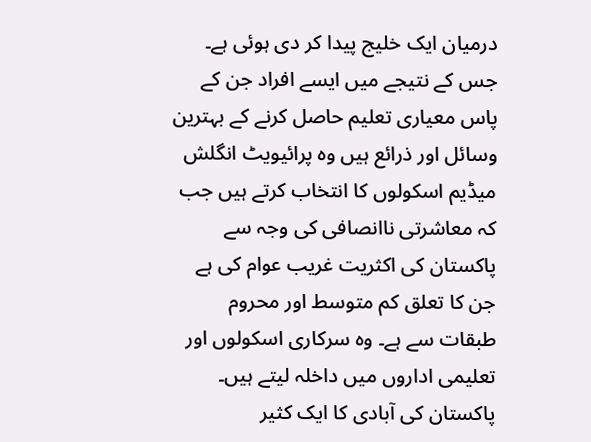درمیان ایک خلیج پیدا کر دی ہوئی ہے۔ جس کے نتیجے میں ایسے افراد جن کے پاس معیاری تعلیم حاصل کرنے کے بہترین وسائل اور ذرائع ہیں وہ پرائیویٹ انگلش میڈیم اسکولوں کا انتخاب کرتے ہیں جب کہ معاشرتی ناانصافی کی وجہ سے پاکستان کی اکثریت غریب عوام کی ہے جن کا تعلق کم متوسط اور محروم طبقات سے ہے۔ وہ سرکاری اسکولوں اور تعلیمی اداروں میں داخلہ لیتے ہیں۔ پاکستان کی آبادی کا ایک کثیر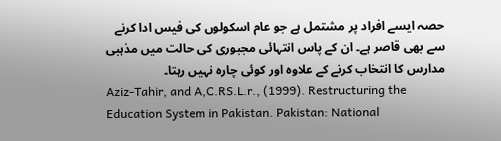حصہ ایسے افراد پر مشتمل ہے جو عام اسکولوں کی فیس ادا کرنے سے بھی قاصر ہے۔ ان کے پاس انتہائی مجبوری کی حالت میں مذہبی مدارس کا انتخاب کرنے کے علاوہ اور کوئی چارہ نہیں رہتا۔
Aziz-Tahir, and A,C.RS.L.r., (1999). Restructuring the Education System in Pakistan. Pakistan: National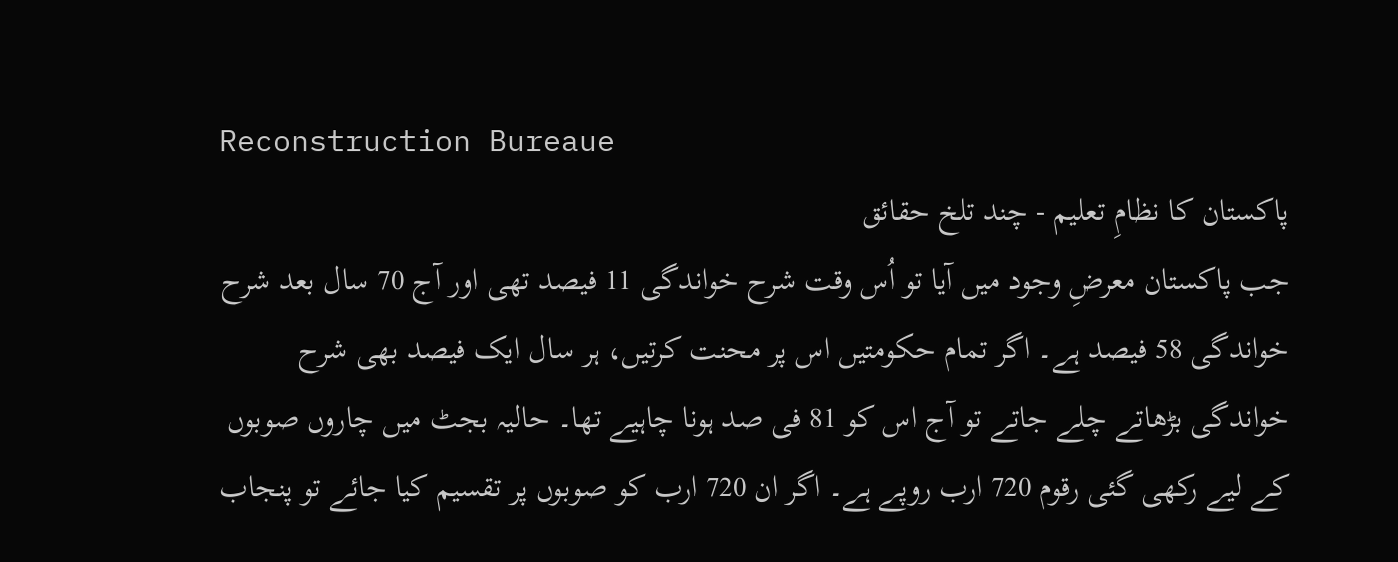Reconstruction Bureaue
پاکستان کا نظامِ تعلیم - چند تلخ حقائق
جب پاکستان معرضِ وجود میں آیا تو اُس وقت شرح خواندگی 11 فیصد تھی اور آج 70 سال بعد شرح خواندگی 58 فیصد ہے۔ اگر تمام حکومتیں اس پر محنت کرتیں، ہر سال ایک فیصد بھی شرح خواندگی بڑھاتے چلے جاتے تو آج اس کو 81 فی صد ہونا چاہیے تھا۔ حالیہ بجٹ میں چاروں صوبوں کے لیے رکھی گئی رقوم 720 ارب روپے ہے۔ اگر ان 720 ارب کو صوبوں پر تقسیم کیا جائے تو پنجاب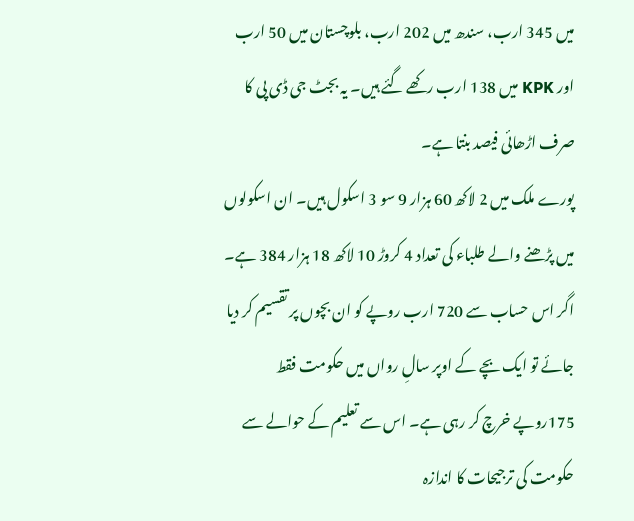میں 345 ارب، سندھ میں 202 ارب، بلوچستان میں 50 ارب اور KPK میں 138 ارب رکھے گئے ہیں۔ یہ بجٹ جی ڈی پی کا صرف اڑھائی فیصد بنتا ہے۔
پورے ملک میں 2 لاکھ 60 ہزار 9 سو 3 اسکول ہیں۔ ان اسکولوں میں پڑھنے والے طلباء کی تعداد 4 کروڑ 10 لاکھ 18 ہزار 384 ہے۔ اگر اس حساب سے 720 ارب روپے کو ان بچوں پر تقسیم کر دیا جائے تو ایک بچے کے اوپر سالِ رواں میں حکومت فقط 175روپے خرچ کر رہی ہے۔ اس سے تعلیم کے حوالے سے حکومت کی ترجیحات کا اندازہ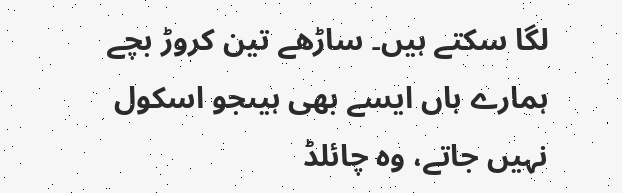لگا سکتے ہیں۔ ساڑھے تین کروڑ بچے ہمارے ہاں ایسے بھی ہیںجو اسکول نہیں جاتے، وہ چائلڈ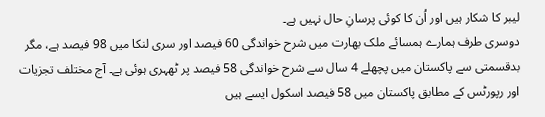لیبر کا شکار ہیں اور اُن کا کوئی پرسانِ حال نہیں ہے۔
دوسری طرف ہمارے ہمسائے ملک بھارت میں شرح خواندگی 60 فیصد اور سری لنکا میں 98 فیصد ہے، مگر بدقسمتی سے پاکستان میں پچھلے 4 سال سے شرح خواندگی 58 فیصد پر ٹھہری ہوئی ہے۔ آج مختلف تجزیات اور رپورٹس کے مطابق پاکستان میں 58 فیصد اسکول ایسے ہیں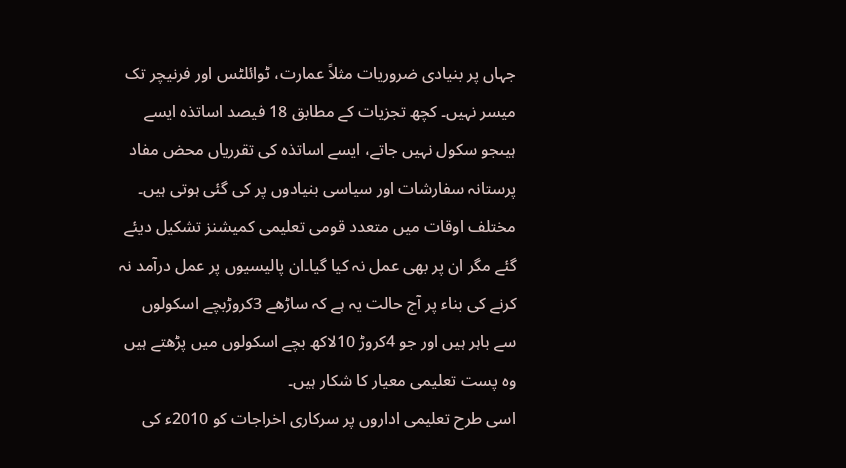جہاں پر بنیادی ضروریات مثلاً عمارت، ٹوائلٹس اور فرنیچر تک میسر نہیں۔ کچھ تجزیات کے مطابق 18 فیصد اساتذہ ایسے ہیںجو سکول نہیں جاتے، ایسے اساتذہ کی تقرریاں محض مفاد پرستانہ سفارشات اور سیاسی بنیادوں پر کی گئی ہوتی ہیں۔
مختلف اوقات میں متعدد قومی تعلیمی کمیشنز تشکیل دیئے گئے مگر ان پر بھی عمل نہ کیا گیا۔ان پالیسیوں پر عمل درآمد نہ کرنے کی بناء پر آج حالت یہ ہے کہ ساڑھے 3کروڑبچے اسکولوں سے باہر ہیں اور جو 4کروڑ 10لاکھ بچے اسکولوں میں پڑھتے ہیں وہ پست تعلیمی معیار کا شکار ہیں۔
اسی طرح تعلیمی اداروں پر سرکاری اخراجات کو 2010ء کی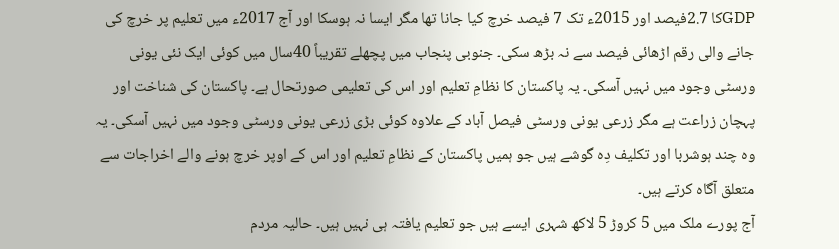GDPکا 2.7فیصد اور 2015ء تک 7 فیصد خرچ کیا جانا تھا مگر ایسا نہ ہوسکا اور آج 2017ء میں تعلیم پر خرچ کی جانے والی رقم اڑھائی فیصد سے نہ بڑھ سکی۔ جنوبی پنجاب میں پچھلے تقریباً 40سال میں کوئی ایک نئی یونی ورسٹی وجود میں نہیں آسکی۔ یہ پاکستان کا نظامِ تعلیم اور اس کی تعلیمی صورتحال ہے۔ پاکستان کی شناخت اور پہچان زراعت ہے مگر زرعی یونی ورسٹی فیصل آباد کے علاوہ کوئی بڑی زرعی یونی ورسٹی وجود میں نہیں آسکی۔ یہ وہ چند ہوشربا اور تکلیف دِہ گوشے ہیں جو ہمیں پاکستان کے نظامِ تعلیم اور اس کے اوپر خرچ ہونے والے اخراجات سے متعلق آگاہ کرتے ہیں۔
آج پورے ملک میں 5 کروڑ 5 لاکھ شہری ایسے ہیں جو تعلیم یافتہ ہی نہیں ہیں۔ حالیہ مردم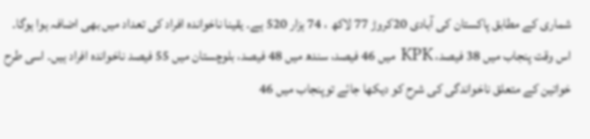شماری کے مطابق پاکستان کی آبادی 20کروڑ 77 لاکھ ، 74 ہزار 520 ہے۔ یقینا ناخواندہ افراد کی تعداد میں بھی اضافہ ہوا ہوگا۔ اس وقت پنجاب میں 38 فیصد، KPK میں 46 فیصد، سندھ میں 48 فیصد، بلوچستان میں 55 فیصد ناخواندہ افراد ہیں۔ اسی طرح خواتین کے متعلق ناخواندگی کی شرح کو دیکھا جائے توپنجاب میں 46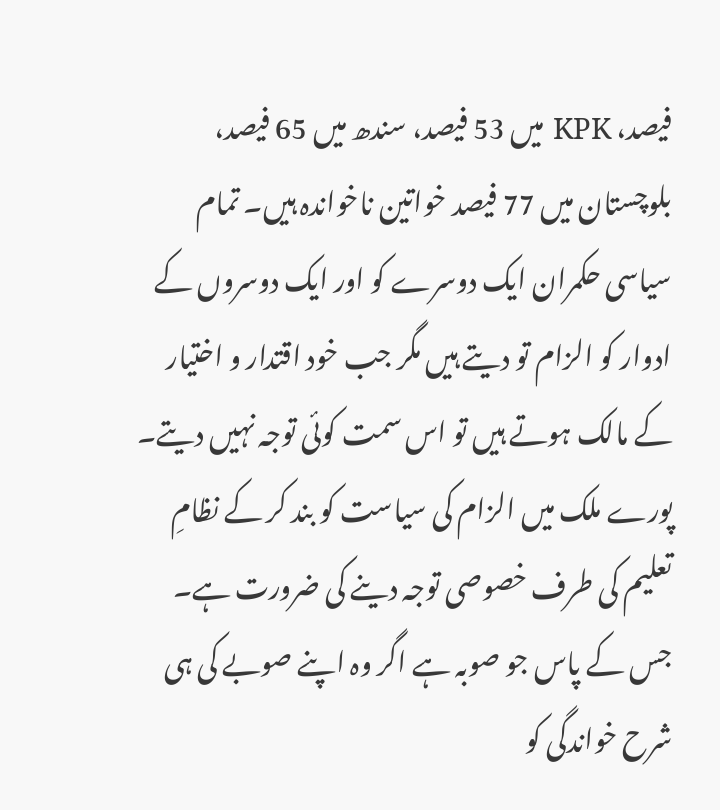فیصد، KPK میں 53 فیصد، سندھ میں 65 فیصد، بلوچستان میں 77 فیصد خواتین ناخواندہ ہیں۔ تمام سیاسی حکمران ایک دوسرے کو اور ایک دوسروں کے ادوار کو الزام تو دیتے ہیں مگر جب خود اقتدار و اختیار کے مالک ہوتے ہیں تو اس سمت کوئی توجہ نہیں دیتے۔ پورے ملک میں الزام کی سیاست کو بند کر کے نظامِ تعلیم کی طرف خصوصی توجہ دینے کی ضرورت ہے۔ جس کے پاس جو صوبہ ہے اگر وہ اپنے صوبے کی ہی شرح خواندگی کو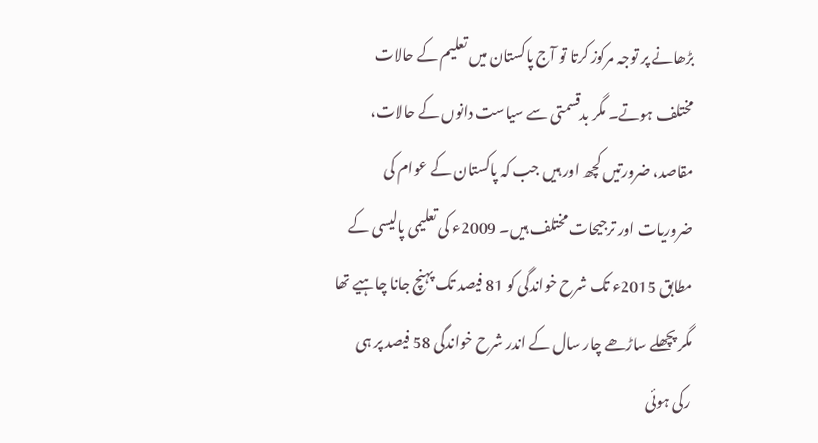بڑھانے پر توجہ مرکوز کرتا تو آج پاکستان میں تعلیم کے حالات مختلف ہوتے۔ مگر بدقسمتی سے سیاست دانوں کے حالات، مقاصد، ضرورتیں کچھ اور ہیں جب کہ پاکستان کے عوام کی ضروریات اور ترجیحات مختلف ہیں۔ 2009ء کی تعلیمی پالیسی کے مطابق 2015ء تک شرح خواندگی کو 81 فیصد تک پہنچ جانا چاہیے تھا مگر پچھلے ساڑھے چار سال کے اندر شرح خواندگی 58 فیصد پر ہی رکی ہوئی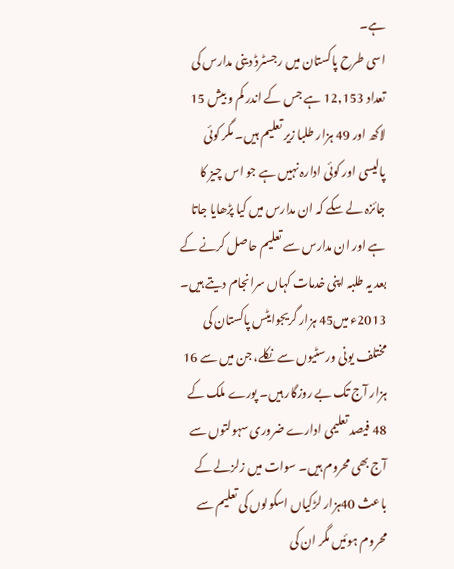ہے۔
اسی طرح پاکستان میں رجسٹرڈ دینی مدارس کی تعداد 12,153 ہے جس کے اندر کم و بیش 15 لاکھ اور 49 ہزار طلبا زیر تعلیم ہیں۔ مگر کوئی پالیسی اور کوئی ادارہ نہیں ہے جو اس چیز کا جائزہ لے سکے کہ ان مدارس میں کیا پڑھایا جاتا ہے اور ان مدارس سے تعلیم حاصل کرنے کے بعد یہ طلبہ اپنی خدمات کہاں سرانجام دیتے ہیں۔
2013ء میں45 ہزار گریجوایٹس پاکستان کی مختلف یونی ورسٹیوں سے نکلے، جن میں سے 16 ہزار آج تک بے روزگار ہیں۔ پورے ملک کے 48 فیصد تعلیمی ادارے ضروری سہولتوں سے آج بھی محروم ہیں۔ سوات میں زلزلے کے باعث 40ہزار لڑکیاں اسکولوں کی تعلیم سے محروم ہوئیں مگر ان کی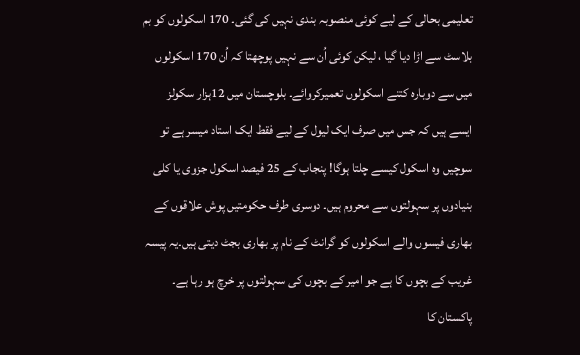تعلیمی بحالی کے لیے کوئی منصوبہ بندی نہیں کی گئی۔ 170 اسکولوں کو بم بلاسٹ سے اڑا دیا گیا ، لیکن کوئی اُن سے نہیں پوچھتا کہ اُن 170 اسکولوں میں سے دوبارہ کتنے اسکولوں تعمیرکروائے۔ بلوچستان میں 12ہزار سکولز ایسے ہیں کہ جس میں صرف ایک لیول کے لیے فقط ایک استاد میسر ہے تو سوچیں وہ اسکول کیسے چلتا ہوگا! پنجاب کے 25 فیصد اسکول جزوی یا کلی بنیادوں پر سہولتوں سے محروم ہیں۔ دوسری طرف حکومتیں پوش علاقوں کے بھاری فیسوں والے اسکولوں کو گرانٹ کے نام پر بھاری بجٹ دیتی ہیں۔یہ پیسہ غریب کے بچوں کا ہے جو امیر کے بچوں کی سہولتوں پر خرچ ہو رہا ہے۔
پاکستان کا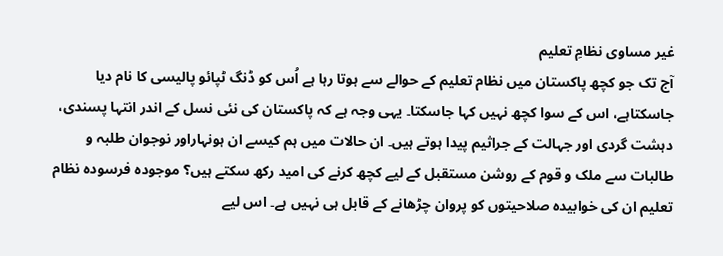غیر مساوی نظامِ تعلیم
آج تک جو کچھ پاکستان میں نظام تعلیم کے حوالے سے ہوتا رہا ہے اُس کو ڈنگ ٹپائو پالیسی کا نام دیا جاسکتاہے، اس کے سوا کچھ نہیں کہا جاسکتا۔ یہی وجہ ہے کہ پاکستان کی نئی نسل کے اندر انتہا پسندی، دہشت گردی اور جہالت کے جراثیم پیدا ہوتے ہیں۔ ان حالات میں ہم کیسے ان ہونہاراور نوجوان طلبہ و طالبات سے ملک و قوم کے روشن مستقبل کے لیے کچھ کرنے کی امید رکھ سکتے ہیں؟ موجودہ فرسودہ نظام تعلیم ان کی خوابیدہ صلاحیتوں کو پروان چڑھانے کے قابل ہی نہیں ہے۔ اس لیے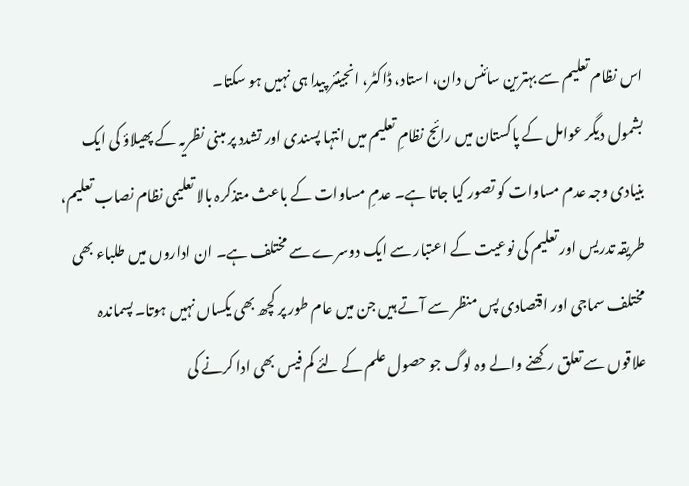اس نظام تعلیم سے بہترین سائنس دان، استاد، ڈاکٹر، انجینئر پیدا ہی نہیں ہو سکتا۔
بشمول دیگر عوامل کے پاکستان میں رائج نظامِ تعلیم میں انتہا پسندی اور تشدد پر مبنی نظریہ کے پھیلاؤ کی ایک بنیادی وجہ عدم مساوات کو تصور کیا جاتا ہے۔ عدمِ مساوات کے باعث متذکرہ بالا تعلیمی نظام نصاب تعلیم، طریقہ تدریس اور تعلیم کی نوعیت کے اعتبار سے ایک دوسرے سے مختلف ہے۔ ان اداروں میں طلباء بھی مختلف سماجی اور اقتصادی پس منظر سے آتے ہیں جن میں عام طور پر کچھ بھی یکساں نہیں ہوتا۔ پسماندہ علاقوں سے تعلق رکھنے والے وہ لوگ جو حصول علم کے لئے کم فیس بھی ادا کرنے کی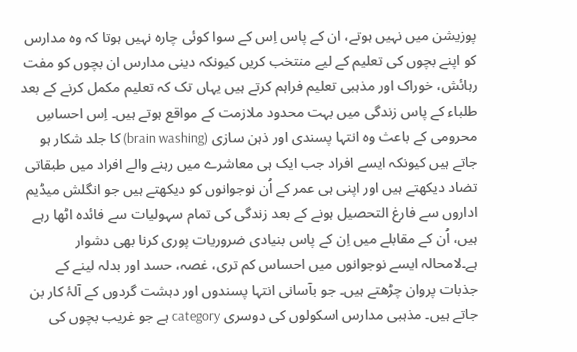پوزیشن میں نہیں ہوتے، ان کے پاس اِس کے سوا کوئی چارہ نہیں ہوتا کہ وہ مدارس کو اپنے بچوں کی تعلیم کے لیے منتخب کریں کیونکہ دینی مدارس ان بچوں کو مفت رہائش، خوراک اور مذہبی تعلیم فراہم کرتے ہیں یہاں تک کہ تعلیم مکمل کرنے کے بعد طلباء کے پاس زندگی میں بہت محدود ملازمت کے مواقع ہوتے ہیں۔ اِس احساسِ محرومی کے باعث وہ انتہا پسندی اور ذہن سازی (brain washing) کا جلد شکار ہو جاتے ہیں کیونکہ ایسے افراد جب ایک ہی معاشرے میں رہنے والے افراد میں طبقاتی تضاد دیکھتے ہیں اور اپنی ہی عمر کے اُن نوجوانوں کو دیکھتے ہیں جو انگلش میڈیم اداروں سے فارغ التحصیل ہونے کے بعد زندگی کی تمام سہولیات سے فائدہ اٹھا رہے ہیں، اُن کے مقابلے میں اِن کے پاس بنیادی ضروریات پوری کرنا بھی دشوار ہے۔لامحالہ ایسے نوجوانوں میں احساس کم تری، غصہ، حسد اور بدلہ لینے کے جذبات پروان چڑھتے ہیں۔ جو بآسانی انتہا پسندوں اور دہشت گردوں کے آلۂ کار بن جاتے ہیں۔ مذہبی مدارس اسکولوں کی دوسری category ہے جو غریب بچوں کی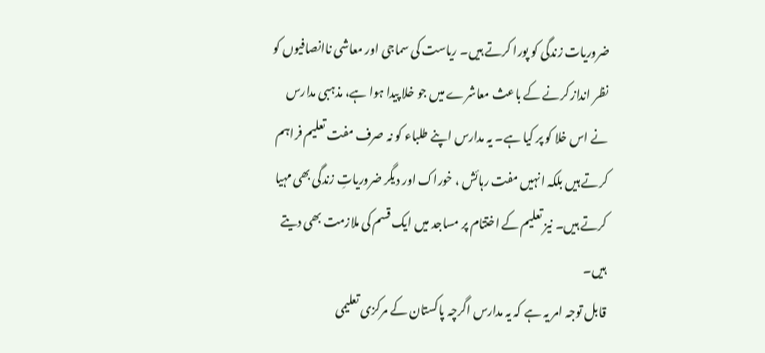ضروریات زندگی کو پورا کرتے ہیں۔ ریاست کی سماجی اور معاشی ناانصافیوں کو نظر انداز کرنے کے باعث معاشرے میں جو خلا پیدا ہوا ہے، مذہبی مدارس نے اس خلا کو پر کیا ہے۔ یہ مدارس اپنے طلباء کو نہ صرف مفت تعلیم فراہم کرتے ہیں بلکہ انہیں مفت رہائش ، خوراک اور دیگر ضروریاتِ زندگی بھی مہیا کرتے ہیں۔ نیز تعلیم کے اختتام پر مساجد میں ایک قسم کی ملازمت بھی دیتے ہیں۔
قابل توجہ امر یہ ہے کہ یہ مدارس اگرچہ پاکستان کے مرکزی تعلیمی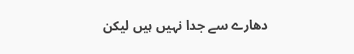دھارے سے جدا نہیں ہیں لیکن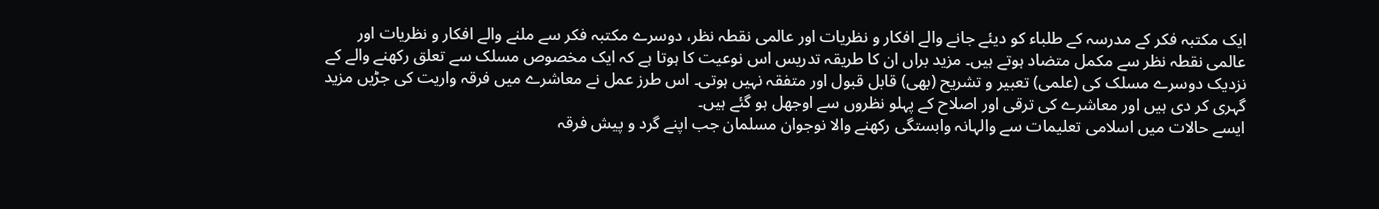ایک مکتبہ فکر کے مدرسہ کے طلباء کو دیئے جانے والے افکار و نظریات اور عالمی نقطہ نظر، دوسرے مکتبہ فکر سے ملنے والے افکار و نظریات اور عالمی نقطہ نظر سے مکمل متضاد ہوتے ہیں۔ مزید براں ان کا طریقہ تدریس اس نوعیت کا ہوتا ہے کہ ایک مخصوص مسلک سے تعلق رکھنے والے کے نزدیک دوسرے مسلک کی (علمی) تعبیر و تشریح (بھی) قابل قبول اور متفقہ نہیں ہوتی۔ اس طرز عمل نے معاشرے میں فرقہ واریت کی جڑیں مزید گہری کر دی ہیں اور معاشرے کی ترقی اور اصلاح کے پہلو نظروں سے اوجھل ہو گئے ہیں۔
ایسے حالات میں اسلامی تعلیمات سے والہانہ وابستگی رکھنے والا نوجوان مسلمان جب اپنے گرد و پیش فرقہ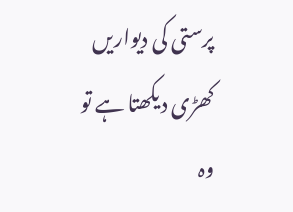پرستی کی دیواریں کھڑی دیکھتا ہے تو وہ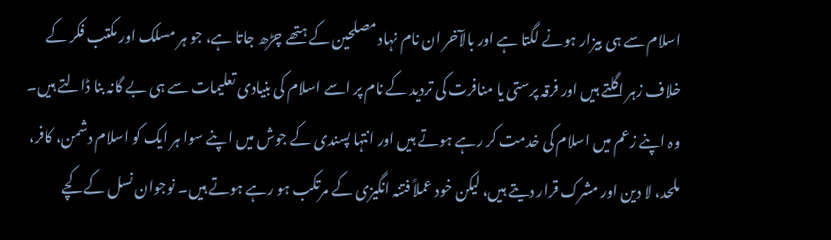اسلام سے ہی بیزار ہونے لگتا ہے اور بالآخر ان نام نہاد مصلحین کے ہتھے چڑھ جاتا ہے، جو ہر مسلک اور مکتب فکر کے خلاف زہر اگلتے ہیں اور فرقہ پرستی یا منافرت کی تردید کے نام پر اسے اسلام کی بنیادی تعلیمات سے ہی بے گانہ بنا ڈالتے ہیں۔ وہ اپنے زعم میں اسلام کی خدمت کر رہے ہوتے ہیں اور انتہا پسندی کے جوش میں اپنے سوا ہر ایک کو اسلام دشمن، کافر، ملحد، لا دین اور مشرک قرار دیتے ہیں، لیکن خود عملاً فتنہ انگیزی کے مرتکب ہو رہے ہوتے ہیں۔ نوجوان نسل کے کچے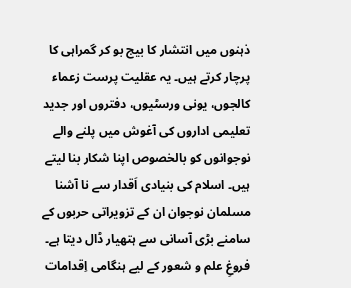ذہنوں میں انتشار کا بیج بو کر گمراہی کا پرچار کرتے ہیں۔ یہ عقلیت پرست زعماء کالجوں، یونی ورسٹیوں، دفتروں اور جدید تعلیمی اداروں کی آغوش میں پلنے والے نوجوانوں کو بالخصوص اپنا شکار بنا لیتے ہیں۔ اسلام کی بنیادی اَقدار سے نا آشنا مسلمان نوجوان ان کے تزویراتی حربوں کے سامنے بڑی آسانی سے ہتھیار ڈال دیتا ہے۔
فروغِ علم و شعور کے لیے ہنگامی اِقدامات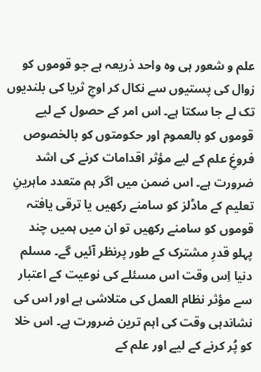علم و شعور ہی وہ واحد ذریعہ ہے جو قوموں کو زوال کی پستیوں سے نکال کر اوجِ ثریا کی بلندیوں تک لے جا سکتا ہے۔ اس امر کے حصول کے لیے قوموں کو بالعموم اور حکومتوں کو بالخصوص فروغِ علم کے لیے مؤثر اقدامات کرنے کی اشد ضرورت ہے۔ اس ضمن میں اگر ہم متعدد ماہرینِ تعلیم کے ماڈلز کو سامنے رکھیں یا ترقی یافتہ قوموں کو سامنے رکھیں تو ان میں ہمیں چند پہلو قدرِ مشترک کے طور پرنظر آئیں گے۔ مسلم دنیا اِس وقت اس مسئلے کی نوعیت کے اعتبار سے مؤثر نظام العمل کی متلاشی ہے اور اس کی نشاندہی وقت کی اہم ترین ضرورت ہے۔ اس خلا کو پُر کرنے کے لیے اور علم کے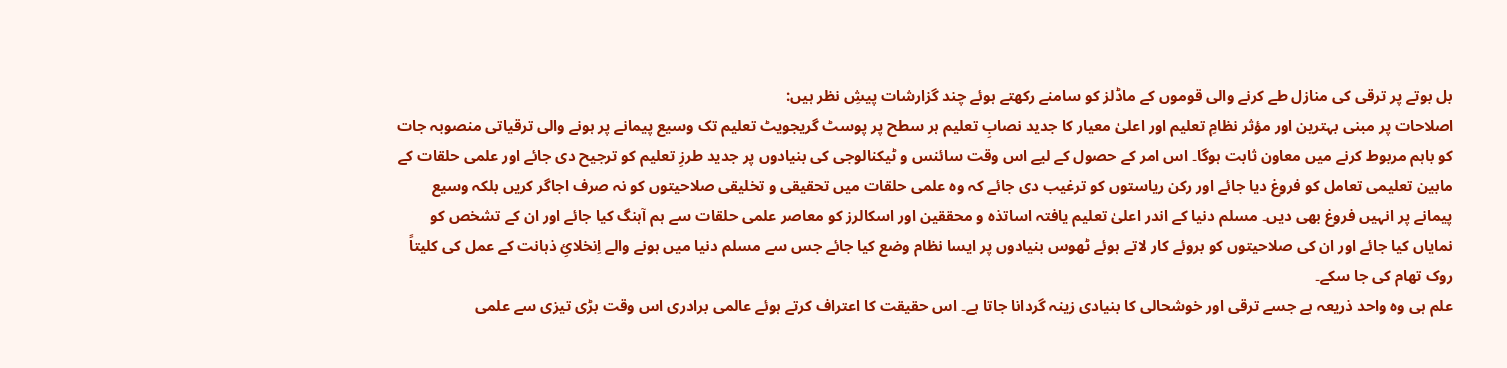بل بوتے پر ترقی کی منازل طے کرنے والی قوموں کے ماڈلز کو سامنے رکھتے ہوئے چند گزارشات پیشِ نظر ہیں:
اصلاحات پر مبنی بہترین اور مؤثر نظامِ تعلیم اور اعلیٰ معیار کا جدید نصابِ تعلیم ہر سطح پر پوسٹ گریجویٹ تعلیم تک وسیع پیمانے پر ہونے والی ترقیاتی منصوبہ جات کو باہم مربوط کرنے میں معاون ثابت ہوگا۔ اس امر کے حصول کے لیے اس وقت سائنس و ٹیکنالوجی کی بنیادوں پر جدید طرزِ تعلیم کو ترجیح دی جائے اور علمی حلقات کے مابین تعلیمی تعامل کو فروغ دیا جائے اور رکن ریاستوں کو ترغیب دی جائے کہ وہ علمی حلقات میں تحقیقی و تخلیقی صلاحیتوں کو نہ صرف اجاگر کریں بلکہ وسیع پیمانے پر انہیں فروغ بھی دیں۔ مسلم دنیا کے اندر اعلیٰ تعلیم یافتہ اساتذہ و محققین اور اسکالرز کو معاصر علمی حلقات سے ہم آہنگ کیا جائے اور ان کے تشخص کو نمایاں کیا جائے اور ان کی صلاحیتوں کو بروئے کار لاتے ہوئے ٹھوس بنیادوں پر ایسا نظام وضع کیا جائے جس سے مسلم دنیا میں ہونے والے اِنخلائِ ذہانت کے عمل کی کلیتاً روک تھام کی جا سکے۔
علم ہی وہ واحد ذریعہ ہے جسے ترقی اور خوشحالی کا بنیادی زینہ گردانا جاتا ہے۔ اس حقیقت کا اعتراف کرتے ہوئے عالمی برادری اس وقت بڑی تیزی سے علمی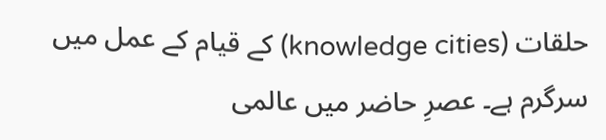حلقات (knowledge cities) کے قیام کے عمل میں سرگرم ہے۔ عصرِ حاضر میں عالمی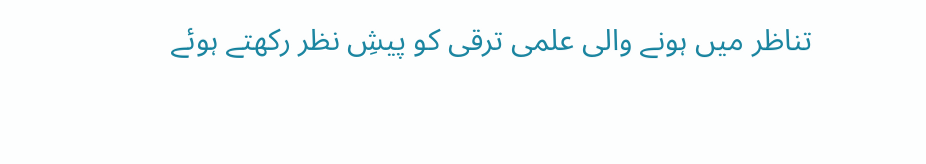تناظر میں ہونے والی علمی ترقی کو پیشِ نظر رکھتے ہوئے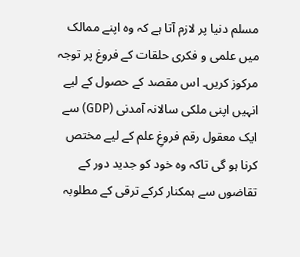مسلم دنیا پر لازم آتا ہے کہ وہ اپنے ممالک میں علمی و فکری حلقات کے فروغ پر توجہ مرکوز کریں۔ اس مقصد کے حصول کے لیے انہیں اپنی ملکی سالانہ آمدنی (GDP) سے ایک معقول رقم فروغِ علم کے لیے مختص کرنا ہو گی تاکہ وہ خود کو جدید دور کے تقاضوں سے ہمکنار کرکے ترقی کے مطلوبہ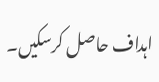اہداف حاصل کرسکیں۔